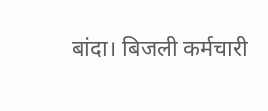बांदा। बिजली कर्मचारी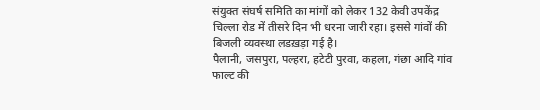संयुक्त संघर्ष समिति का मांगों को लेकर 132 केवी उपकेंद्र चिल्ला रोड में तीसरे दिन भी धरना जारी रहा। इससे गांवों की बिजली व्यवस्था लडख़ड़ा गई है।
पैलानी, जसपुरा, पल्हरा, हटेटी पुरवा, कहला, गंछा आदि गांव फाल्ट की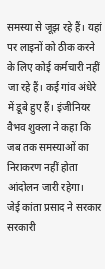समस्या से जूझ रहे हैं। यहां पर लाइनों को ठीक करने के लिए कोई कर्मचारी नहीं जा रहे हैं। कई गांव अंधेरे में डूबे हुए हैं। इंजीनियर वैभव शुक्ला ने कहा कि जब तक समस्याओं का निराकरण नहीं होता आंदोलन जारी रहेगा।
जेई कांता प्रसाद ने सरकार सरकारी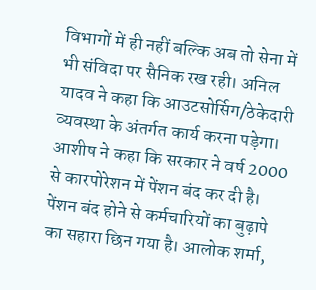विभागों में ही नहीं बल्कि अब तो सेना में भी संविदा पर सैनिक रख रही। अनिल यादव ने कहा कि आउटसोर्सिग/ठेकेदारी व्यवस्था के अंतर्गत कार्य करना पड़ेगा।
आशीष ने कहा कि सरकार ने वर्ष 2000 से कारपोरेशन में पेंशन बंद कर दी है। पेंशन बंद होने से कर्मचारियों का बुढ़ापे का सहारा छिन गया है। आलोक शर्मा,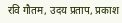रवि गौतम, उदय प्रताप, प्रकाश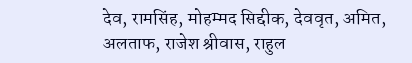देव, रामसिंह, मोहम्मद सिद्दीक, देववृत, अमित, अलताफ, राजेश श्रीवास, राहुल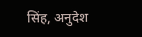सिंह, अनुदेश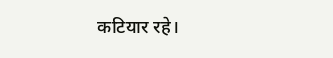कटियार रहे।